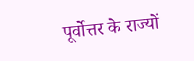पूर्वोत्तर के राज्यों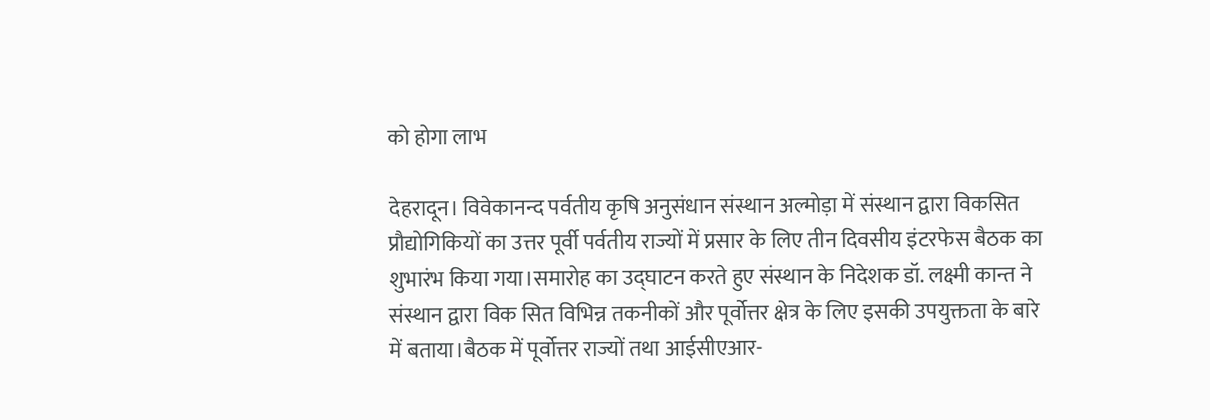को होगा लाभ

देहरादून। विवेकानन्द पर्वतीय कृषि अनुसंधान संस्थान अल्मोड़ा में संस्थान द्वारा विकसित प्रौद्योगिकियों का उत्तर पूर्वी पर्वतीय राज्यों में प्रसार के लिए तीन दिवसीय इंटरफेस बैठक का शुभारंभ किया गया।समारोह का उद्घाटन करते हुए संस्थान के निदेशक डॉ. लक्ष्मी कान्त ने संस्थान द्वारा विक सित विभिन्न तकनीकों और पूर्वोत्तर क्षेत्र के लिए इसकी उपयुक्तता के बारे में बताया।बैठक में पूर्वोत्तर राज्यों तथा आईसीएआर-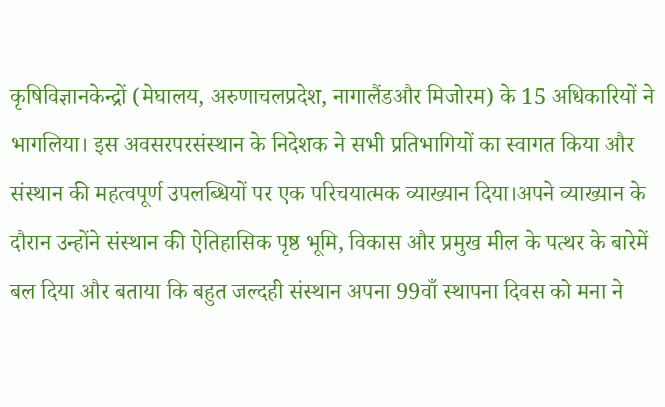कृषिविज्ञानकेन्द्रों (मेघालय, अरुणाचलप्रदेश, नागालैंडऔर मिजोरम) के 15 अधिकारियों ने भागलिया। इस अवसरपरसंस्थान के निदेशक ने सभी प्रतिभागियों का स्वागत किया और संस्थान की महत्वपूर्ण उपलब्धियों पर एक परिचयात्मक व्याख्यान दिया।अपने व्याख्यान के दौरान उन्होंने संस्थान की ऐतिहासिक पृष्ठ भूमि, विकास और प्रमुख मील के पत्थर के बारेमें बल दिया और बताया कि बहुत जल्दही संस्थान अपना 99वाँ स्थापना दिवस को मना ने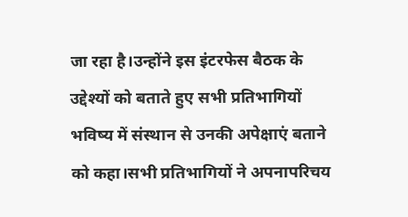जा रहा है।उन्होंने इस इंटरफेस बैठक के उद्देश्यों को बताते हुए सभी प्रतिभागियों भविष्य में संस्थान से उनकी अपेक्षाएं बताने को कहा।सभी प्रतिभागियों ने अपनापरिचय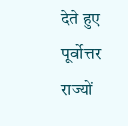देते हुए पूर्वोत्तर राज्यों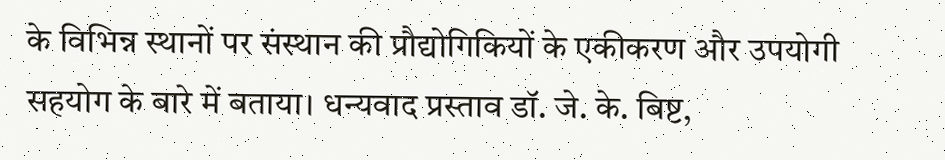के विभिन्न स्थानों पर संस्थान की प्रौद्योगिकियों के एकीकरण और उपयोगी सहयोग के बारे में बताया। धन्यवाद प्रस्ताव डॉ. जे. के. बिष्ट,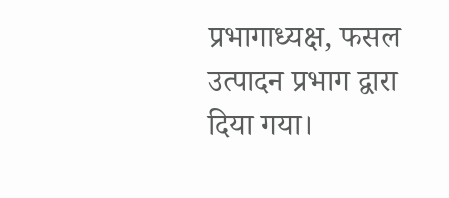प्रभागाध्यक्ष, फसल उत्पादन प्रभाग द्वारा दिया गया।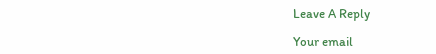Leave A Reply

Your email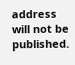address will not be published.